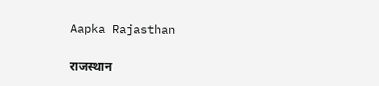Aapka Rajasthan

राजस्थान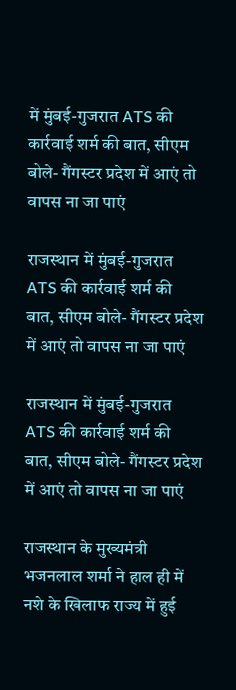में मुंबई-गुजरात ATS की कार्रवाई शर्म की बात, सीएम बोले- गैंगस्टर प्रदेश में आएं तो वापस ना जा पाएं

राजस्थान में मुंबई-गुजरात ATS की कार्रवाई शर्म की बात, सीएम बोले- गैंगस्टर प्रदेश में आएं तो वापस ना जा पाएं

राजस्थान में मुंबई-गुजरात ATS की कार्रवाई शर्म की बात, सीएम बोले- गैंगस्टर प्रदेश में आएं तो वापस ना जा पाएं

राजस्थान के मुख्यमंत्री भजनलाल शर्मा ने हाल ही में नशे के खिलाफ राज्य में हुई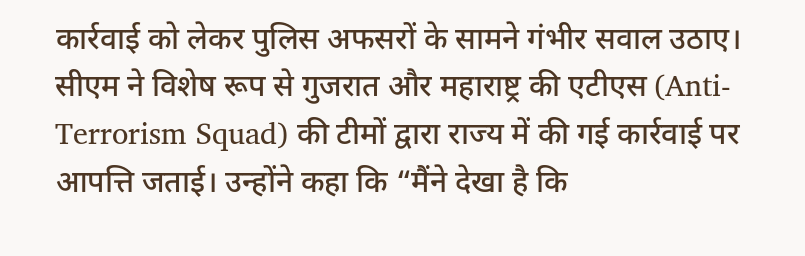कार्रवाई को लेकर पुलिस अफसरों के सामने गंभीर सवाल उठाए। सीएम ने विशेष रूप से गुजरात और महाराष्ट्र की एटीएस (Anti-Terrorism Squad) की टीमों द्वारा राज्य में की गई कार्रवाई पर आपत्ति जताई। उन्होंने कहा कि “मैंने देखा है कि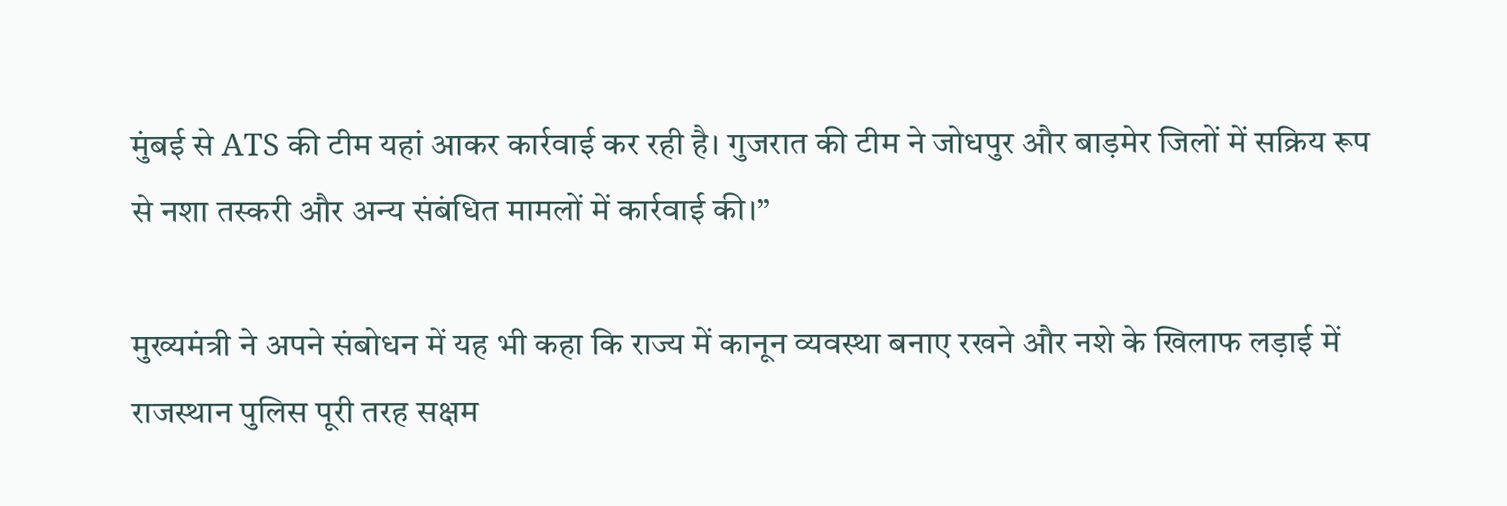मुंबई से ATS की टीम यहां आकर कार्रवाई कर रही है। गुजरात की टीम ने जोधपुर और बाड़मेर जिलों में सक्रिय रूप से नशा तस्करी और अन्य संबंधित मामलों में कार्रवाई की।”

मुख्यमंत्री ने अपने संबोधन में यह भी कहा कि राज्य में कानून व्यवस्था बनाए रखने और नशे के खिलाफ लड़ाई में राजस्थान पुलिस पूरी तरह सक्षम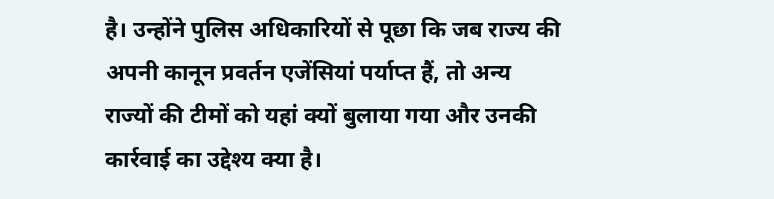है। उन्होंने पुलिस अधिकारियों से पूछा कि जब राज्य की अपनी कानून प्रवर्तन एजेंसियां पर्याप्त हैं, तो अन्य राज्यों की टीमों को यहां क्यों बुलाया गया और उनकी कार्रवाई का उद्देश्य क्या है।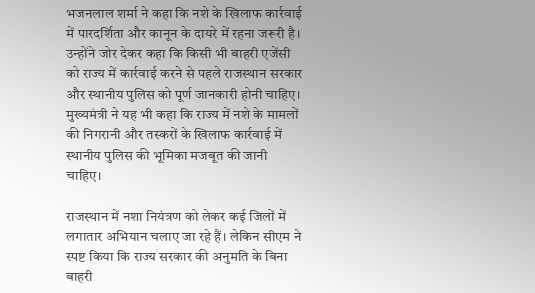भजनलाल शर्मा ने कहा कि नशे के खिलाफ कार्रवाई में पारदर्शिता और कानून के दायरे में रहना जरूरी है। उन्होंने जोर देकर कहा कि किसी भी बाहरी एजेंसी को राज्य में कार्रवाई करने से पहले राजस्थान सरकार और स्थानीय पुलिस को पूर्ण जानकारी होनी चाहिए। मुख्यमंत्री ने यह भी कहा कि राज्य में नशे के मामलों की निगरानी और तस्करों के खिलाफ कार्रवाई में स्थानीय पुलिस की भूमिका मजबूत की जानी चाहिए।

राजस्थान में नशा नियंत्रण को लेकर कई जिलों में लगातार अभियान चलाए जा रहे हैं। लेकिन सीएम ने स्पष्ट किया कि राज्य सरकार की अनुमति के बिना बाहरी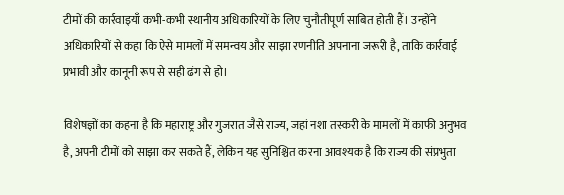टीमों की कार्रवाइयाँ कभी-कभी स्थानीय अधिकारियों के लिए चुनौतीपूर्ण साबित होती हैं। उन्होंने अधिकारियों से कहा कि ऐसे मामलों में समन्वय और साझा रणनीति अपनाना जरूरी है, ताकि कार्रवाई प्रभावी और कानूनी रूप से सही ढंग से हो।

विशेषज्ञों का कहना है कि महाराष्ट्र और गुजरात जैसे राज्य, जहां नशा तस्करी के मामलों में काफी अनुभव है, अपनी टीमों को साझा कर सकते हैं, लेकिन यह सुनिश्चित करना आवश्यक है कि राज्य की संप्रभुता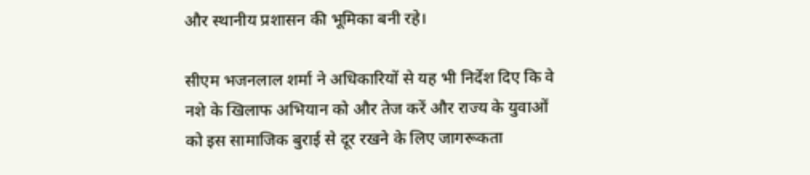और स्थानीय प्रशासन की भूमिका बनी रहे।

सीएम भजनलाल शर्मा ने अधिकारियों से यह भी निर्देश दिए कि वे नशे के खिलाफ अभियान को और तेज करें और राज्य के युवाओं को इस सामाजिक बुराई से दूर रखने के लिए जागरूकता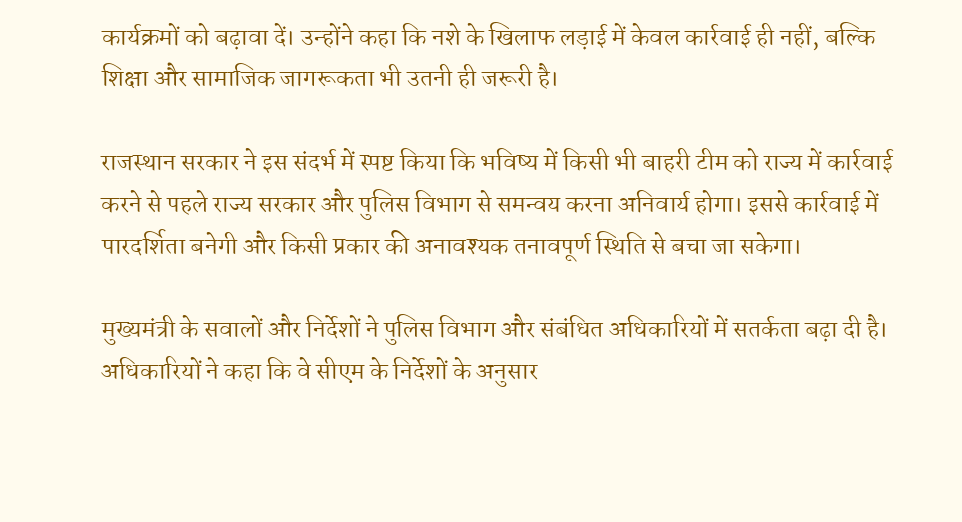कार्यक्रमों को बढ़ावा दें। उन्होंने कहा कि नशे के खिलाफ लड़ाई में केवल कार्रवाई ही नहीं, बल्कि शिक्षा और सामाजिक जागरूकता भी उतनी ही जरूरी है।

राजस्थान सरकार ने इस संदर्भ में स्पष्ट किया कि भविष्य में किसी भी बाहरी टीम को राज्य में कार्रवाई करने से पहले राज्य सरकार और पुलिस विभाग से समन्वय करना अनिवार्य होगा। इससे कार्रवाई में पारदर्शिता बनेगी और किसी प्रकार की अनावश्यक तनावपूर्ण स्थिति से बचा जा सकेगा।

मुख्यमंत्री के सवालों और निर्देशों ने पुलिस विभाग और संबंधित अधिकारियों में सतर्कता बढ़ा दी है। अधिकारियों ने कहा कि वे सीएम के निर्देशों के अनुसार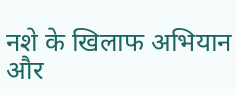नशे के खिलाफ अभियान और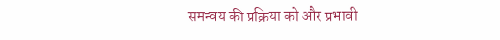समन्वय की प्रक्रिया को और प्रभावी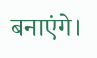बनाएंगे।